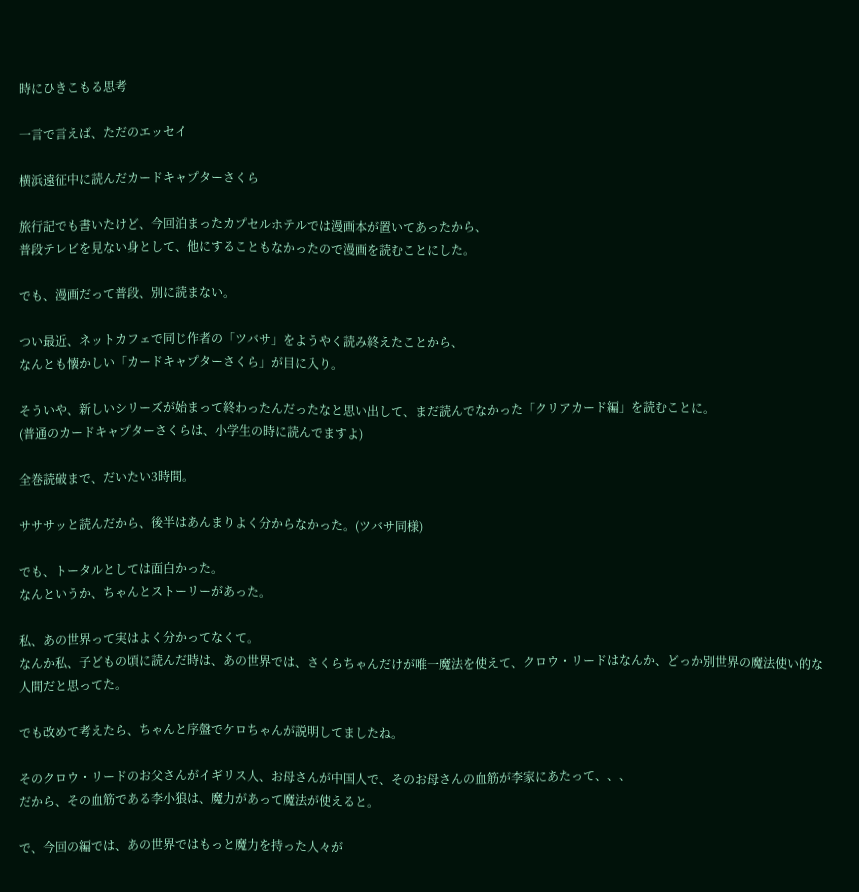時にひきこもる思考

一言で言えば、ただのエッセイ

横浜遠征中に読んだカードキャプターさくら

旅行記でも書いたけど、今回泊まったカプセルホテルでは漫画本が置いてあったから、
普段テレビを見ない身として、他にすることもなかったので漫画を読むことにした。

でも、漫画だって普段、別に読まない。

つい最近、ネットカフェで同じ作者の「ツバサ」をようやく読み終えたことから、
なんとも懐かしい「カードキャプターさくら」が目に入り。

そういや、新しいシリーズが始まって終わったんだったなと思い出して、まだ読んでなかった「クリアカード編」を読むことに。
(普通のカードキャプターさくらは、小学生の時に読んでますよ)

全巻読破まで、だいたい3時間。

サササッと読んだから、後半はあんまりよく分からなかった。(ツバサ同様)

でも、トータルとしては面白かった。
なんというか、ちゃんとストーリーがあった。

私、あの世界って実はよく分かってなくて。
なんか私、子どもの頃に読んだ時は、あの世界では、さくらちゃんだけが唯一魔法を使えて、クロウ・リードはなんか、どっか別世界の魔法使い的な人間だと思ってた。

でも改めて考えたら、ちゃんと序盤でケロちゃんが説明してましたね。

そのクロウ・リードのお父さんがイギリス人、お母さんが中国人で、そのお母さんの血筋が李家にあたって、、、
だから、その血筋である李小狼は、魔力があって魔法が使えると。

で、今回の編では、あの世界ではもっと魔力を持った人々が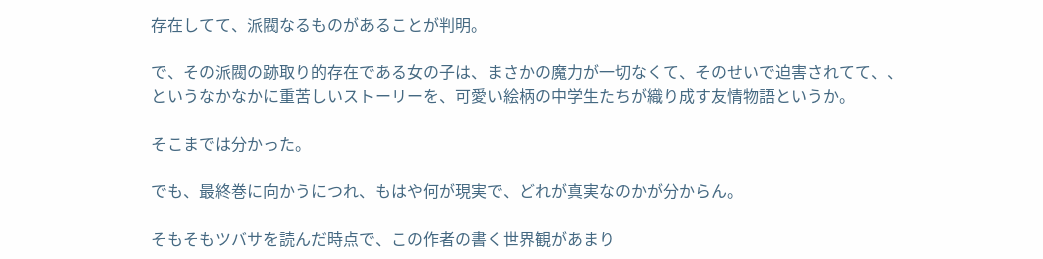存在してて、派閥なるものがあることが判明。

で、その派閥の跡取り的存在である女の子は、まさかの魔力が一切なくて、そのせいで迫害されてて、、
というなかなかに重苦しいストーリーを、可愛い絵柄の中学生たちが織り成す友情物語というか。

そこまでは分かった。

でも、最終巻に向かうにつれ、もはや何が現実で、どれが真実なのかが分からん。

そもそもツバサを読んだ時点で、この作者の書く世界観があまり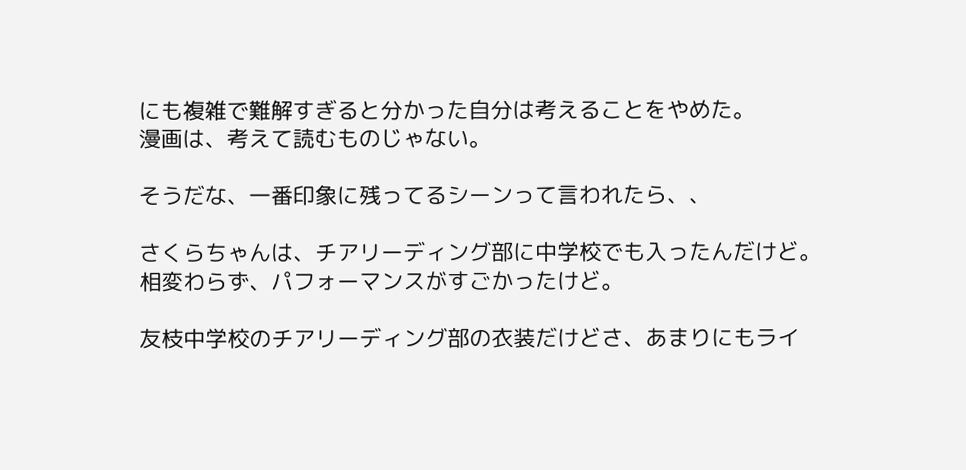にも複雑で難解すぎると分かった自分は考えることをやめた。
漫画は、考えて読むものじゃない。

そうだな、一番印象に残ってるシーンって言われたら、、

さくらちゃんは、チアリーディング部に中学校でも入ったんだけど。
相変わらず、パフォーマンスがすごかったけど。

友枝中学校のチアリーディング部の衣装だけどさ、あまりにもライ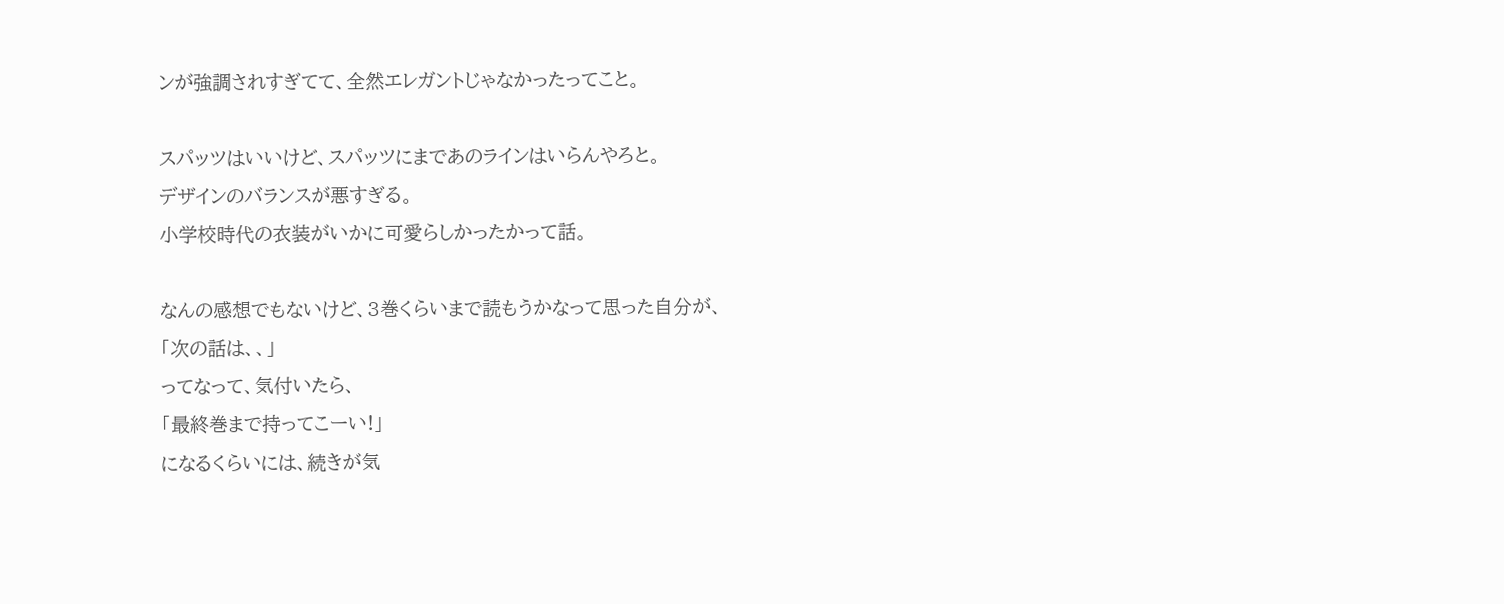ンが強調されすぎてて、全然エレガントじゃなかったってこと。

スパッツはいいけど、スパッツにまであのラインはいらんやろと。
デザインのバランスが悪すぎる。
小学校時代の衣装がいかに可愛らしかったかって話。

なんの感想でもないけど、3巻くらいまで読もうかなって思った自分が、
「次の話は、、」
ってなって、気付いたら、
「最終巻まで持ってこーい!」
になるくらいには、続きが気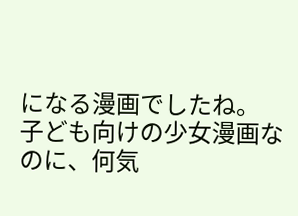になる漫画でしたね。
子ども向けの少女漫画なのに、何気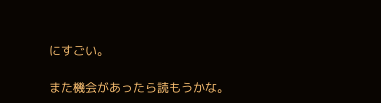にすごい。

また機会があったら読もうかな。